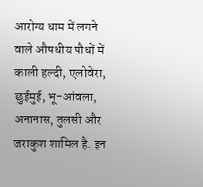आरोग्य धाम में लगने वाले औषधीय पौधों में काली हल्दी, एलोवेरा, छुईमुई, भू-आंवला, अनानास, तुलसी और जराकुश शामिल है. इन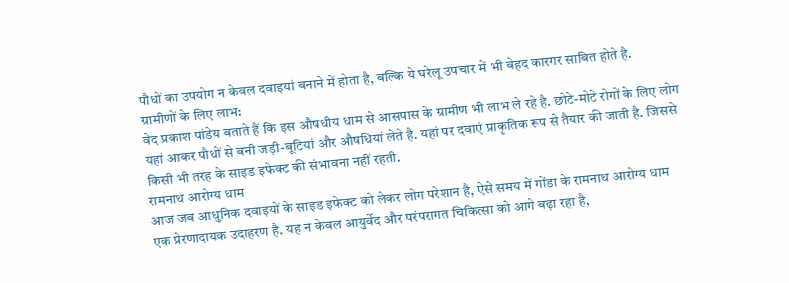पौधों का उपयोग न केवल दवाइयां बनाने में होता है, बल्कि ये घरेलू उपचार में भी बेहद कारगर साबित होते है.
ग्रामीणों के लिए लाभ:
वेद प्रकाश पांडेय बताते हैं कि इस औषधीय धाम से आसपास के ग्रामीण भी लाभ ले रहे है. छोटे-मोटे रोगों के लिए लोग यहां आकर पौधों से बनी जड़ी-बूटियां और औषधियां लेते है. यहां पर दवाएं प्राकृतिक रूप से तैयार की जाती है. जिससे किसी भी तरह के साइड इफेक्ट की संभावना नहीं रहती.
रामनाथ आरोग्य धाम
आज जब आधुनिक दवाइयों के साइड इफेक्ट को लेकर लोग परेशान है, ऐसे समय में गोंडा के रामनाथ आरोग्य धाम एक प्रेरणादायक उदाहरण है. यह न केवल आयुर्वेद और परंपरागत चिकित्सा को आगे बढ़ा रहा है,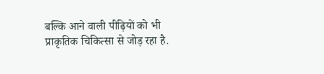बल्कि आने वाली पीढ़ियों को भी प्राकृतिक चिकित्सा से जोड़ रहा है.